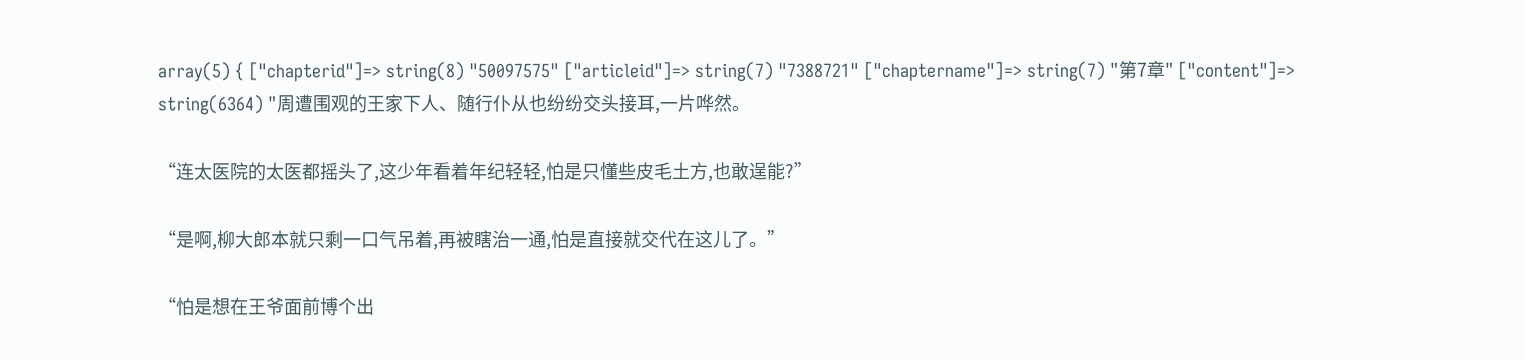array(5) { ["chapterid"]=> string(8) "50097575" ["articleid"]=> string(7) "7388721" ["chaptername"]=> string(7) "第7章" ["content"]=> string(6364) "周遭围观的王家下人、随行仆从也纷纷交头接耳,一片哗然。

“连太医院的太医都摇头了,这少年看着年纪轻轻,怕是只懂些皮毛土方,也敢逞能?”

“是啊,柳大郎本就只剩一口气吊着,再被瞎治一通,怕是直接就交代在这儿了。”

“怕是想在王爷面前博个出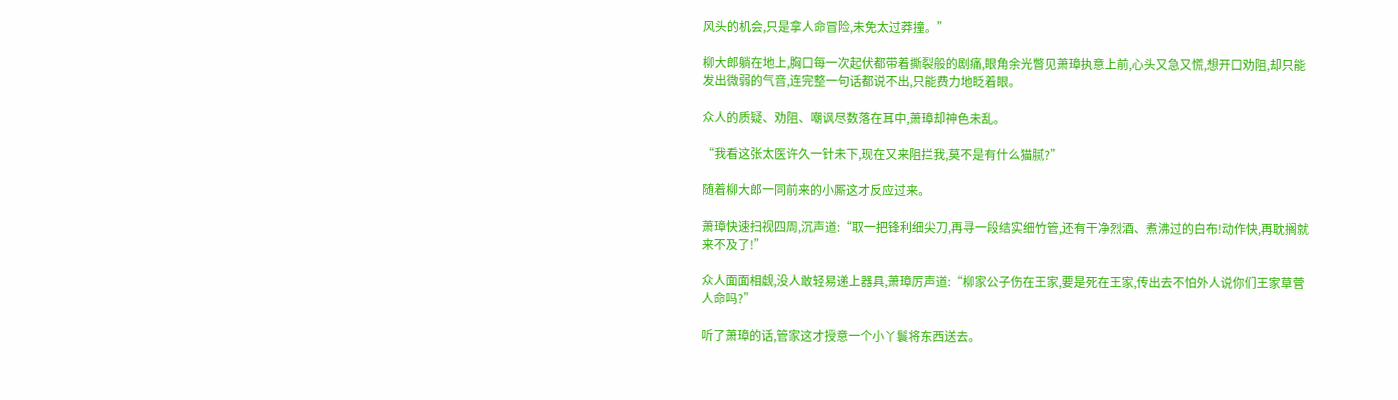风头的机会,只是拿人命冒险,未免太过莽撞。”

柳大郎躺在地上,胸口每一次起伏都带着撕裂般的剧痛,眼角余光瞥见萧璋执意上前,心头又急又慌,想开口劝阻,却只能发出微弱的气音,连完整一句话都说不出,只能费力地眨着眼。

众人的质疑、劝阻、嘲讽尽数落在耳中,萧璋却神色未乱。

“我看这张太医许久一针未下,现在又来阻拦我,莫不是有什么猫腻?”

随着柳大郎一同前来的小厮这才反应过来。

萧璋快速扫视四周,沉声道:“取一把锋利细尖刀,再寻一段结实细竹管,还有干净烈酒、煮沸过的白布!动作快,再耽搁就来不及了!”

众人面面相觑,没人敢轻易递上器具,萧璋厉声道:“柳家公子伤在王家,要是死在王家,传出去不怕外人说你们王家草菅人命吗?”

听了萧璋的话,管家这才授意一个小丫鬟将东西送去。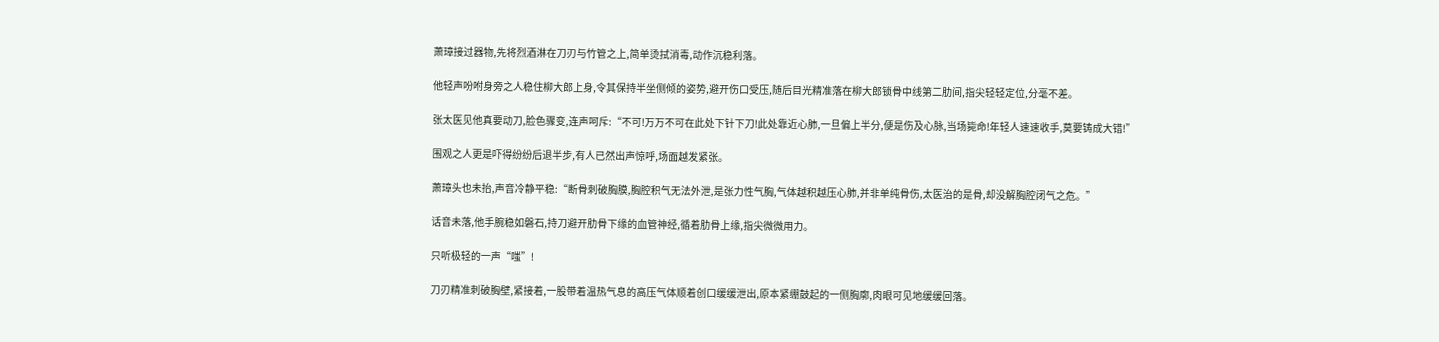萧璋接过器物,先将烈酒淋在刀刃与竹管之上,简单烫拭消毒,动作沉稳利落。

他轻声吩咐身旁之人稳住柳大郎上身,令其保持半坐侧倾的姿势,避开伤口受压,随后目光精准落在柳大郎锁骨中线第二肋间,指尖轻轻定位,分毫不差。

张太医见他真要动刀,脸色骤变,连声呵斥:“不可!万万不可在此处下针下刀!此处靠近心肺,一旦偏上半分,便是伤及心脉,当场毙命!年轻人速速收手,莫要铸成大错!”

围观之人更是吓得纷纷后退半步,有人已然出声惊呼,场面越发紧张。

萧璋头也未抬,声音冷静平稳:“断骨刺破胸膜,胸腔积气无法外泄,是张力性气胸,气体越积越压心肺,并非单纯骨伤,太医治的是骨,却没解胸腔闭气之危。”

话音未落,他手腕稳如磐石,持刀避开肋骨下缘的血管神经,循着肋骨上缘,指尖微微用力。

只听极轻的一声“嗤”!

刀刃精准刺破胸壁,紧接着,一股带着温热气息的高压气体顺着创口缓缓泄出,原本紧绷鼓起的一侧胸廓,肉眼可见地缓缓回落。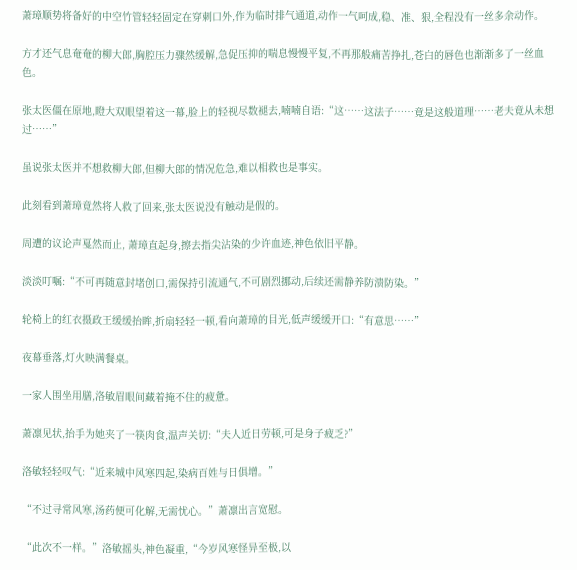萧璋顺势将备好的中空竹管轻轻固定在穿刺口外,作为临时排气通道,动作一气呵成,稳、准、狠,全程没有一丝多余动作。

方才还气息奄奄的柳大郎,胸腔压力骤然缓解,急促压抑的喘息慢慢平复,不再那般痛苦挣扎,苍白的唇色也渐渐多了一丝血色。

张太医僵在原地,瞪大双眼望着这一幕,脸上的轻视尽数褪去,喃喃自语:“这……这法子……竟是这般道理……老夫竟从未想过……”

虽说张太医并不想救柳大郎,但柳大郎的情况危急,难以相救也是事实。

此刻看到萧璋竟然将人救了回来,张太医说没有触动是假的。

周遭的议论声戛然而止, 萧璋直起身,擦去指尖沾染的少许血迹,神色依旧平静。

淡淡叮嘱:“不可再随意封堵创口,需保持引流通气,不可剧烈挪动,后续还需静养防溃防染。”

轮椅上的红衣摄政王缓缓抬眸,折扇轻轻一顿,看向萧璋的目光,低声缓缓开口:“有意思……”

夜幕垂落,灯火映满餐桌。

一家人围坐用膳,洛敏眉眼间藏着掩不住的疲惫。

萧凛见状,抬手为她夹了一筷肉食,温声关切:“夫人近日劳顿,可是身子疲乏?”

洛敏轻轻叹气:“近来城中风寒四起,染病百姓与日俱增。”

“不过寻常风寒,汤药便可化解,无需忧心。”萧凛出言宽慰。

“此次不一样。”洛敏摇头,神色凝重,“今岁风寒怪异至极,以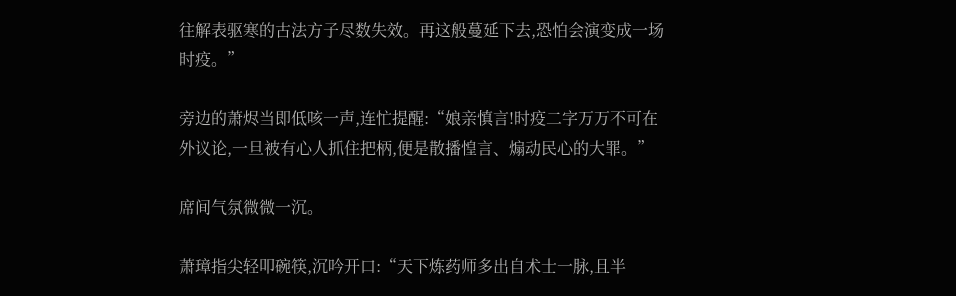往解表驱寒的古法方子尽数失效。再这般蔓延下去,恐怕会演变成一场时疫。”

旁边的萧烬当即低咳一声,连忙提醒:“娘亲慎言!时疫二字万万不可在外议论,一旦被有心人抓住把柄,便是散播惶言、煽动民心的大罪。”

席间气氛微微一沉。

萧璋指尖轻叩碗筷,沉吟开口:“天下炼药师多出自术士一脉,且半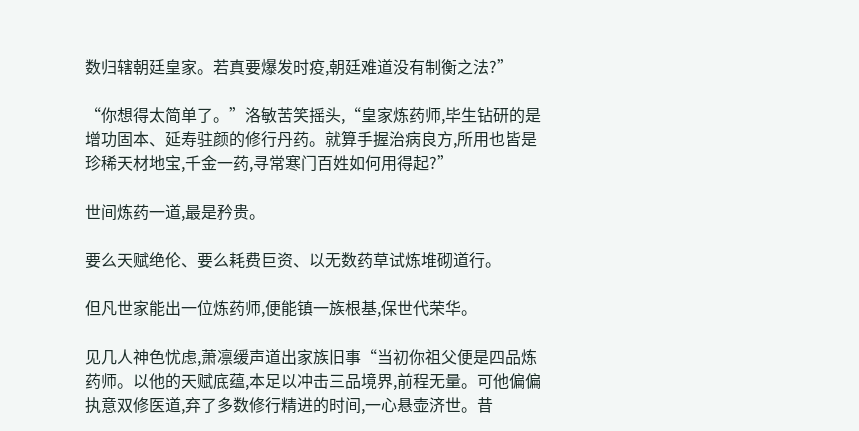数归辖朝廷皇家。若真要爆发时疫,朝廷难道没有制衡之法?”

“你想得太简单了。”洛敏苦笑摇头,“皇家炼药师,毕生钻研的是增功固本、延寿驻颜的修行丹药。就算手握治病良方,所用也皆是珍稀天材地宝,千金一药,寻常寒门百姓如何用得起?”

世间炼药一道,最是矜贵。

要么天赋绝伦、要么耗费巨资、以无数药草试炼堆砌道行。

但凡世家能出一位炼药师,便能镇一族根基,保世代荣华。

见几人神色忧虑,萧凛缓声道出家族旧事“当初你祖父便是四品炼药师。以他的天赋底蕴,本足以冲击三品境界,前程无量。可他偏偏执意双修医道,弃了多数修行精进的时间,一心悬壶济世。昔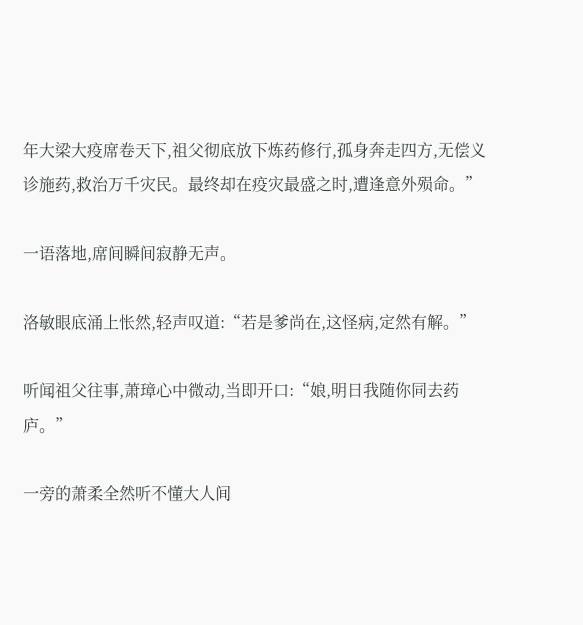年大梁大疫席卷天下,祖父彻底放下炼药修行,孤身奔走四方,无偿义诊施药,救治万千灾民。最终却在疫灾最盛之时,遭逢意外殒命。”

一语落地,席间瞬间寂静无声。

洛敏眼底涌上怅然,轻声叹道:“若是爹尚在,这怪病,定然有解。”

听闻祖父往事,萧璋心中微动,当即开口:“娘,明日我随你同去药庐。”

一旁的萧柔全然听不懂大人间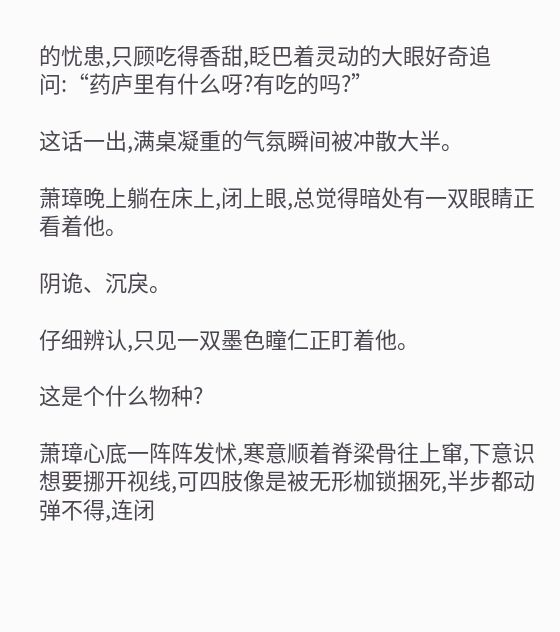的忧患,只顾吃得香甜,眨巴着灵动的大眼好奇追问:“药庐里有什么呀?有吃的吗?”

这话一出,满桌凝重的气氛瞬间被冲散大半。

萧璋晚上躺在床上,闭上眼,总觉得暗处有一双眼睛正看着他。

阴诡、沉戾。

仔细辨认,只见一双墨色瞳仁正盯着他。

这是个什么物种?

萧璋心底一阵阵发怵,寒意顺着脊梁骨往上窜,下意识想要挪开视线,可四肢像是被无形枷锁捆死,半步都动弹不得,连闭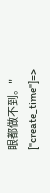眼都做不到。" ["create_time"]=>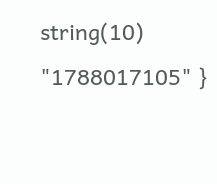string(10) "1788017105" }